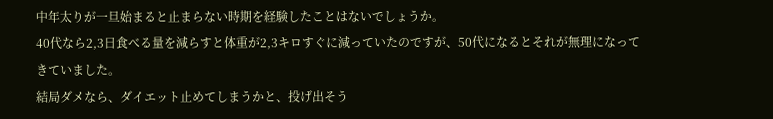中年太りが一旦始まると止まらない時期を経験したことはないでしょうか。
40代なら2,3日食べる量を減らすと体重が2,3キロすぐに減っていたのですが、50代になるとそれが無理になってきていました。
結局ダメなら、ダイエット止めてしまうかと、投げ出そう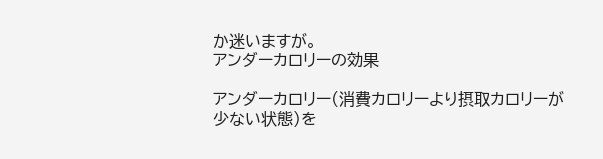か迷いますが。
アンダーカロリーの効果

アンダーカロリー(消費カロリーより摂取カロリーが少ない状態)を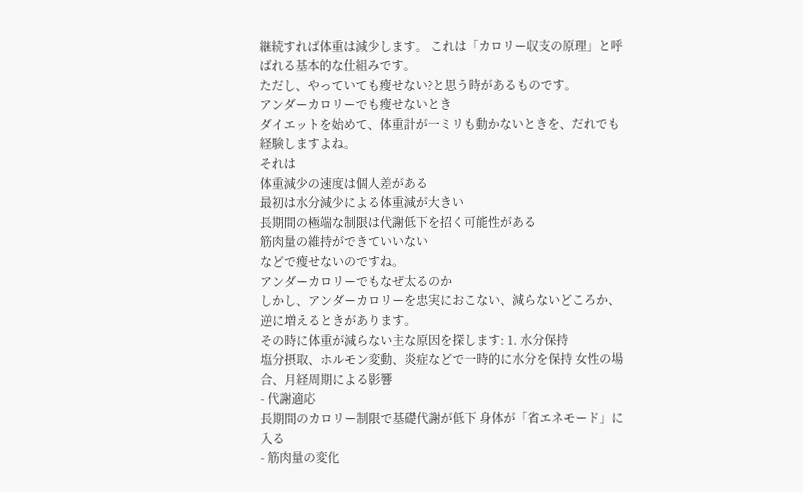継続すれば体重は減少します。 これは「カロリー収支の原理」と呼ばれる基本的な仕組みです。
ただし、やっていても瘦せない?と思う時があるものです。
アンダーカロリーでも瘦せないとき
ダイエットを始めて、体重計が一ミリも動かないときを、だれでも経験しますよね。
それは
体重減少の速度は個人差がある
最初は水分減少による体重減が大きい
長期間の極端な制限は代謝低下を招く可能性がある
筋肉量の維持ができていいない
などで瘦せないのですね。
アンダーカロリーでもなぜ太るのか
しかし、アンダーカロリーを忠実におこない、減らないどころか、逆に増えるときがあります。
その時に体重が減らない主な原因を探します: 1. 水分保持
塩分摂取、ホルモン変動、炎症などで一時的に水分を保持 女性の場合、月経周期による影響
- 代謝適応
長期間のカロリー制限で基礎代謝が低下 身体が「省エネモード」に入る
- 筋肉量の変化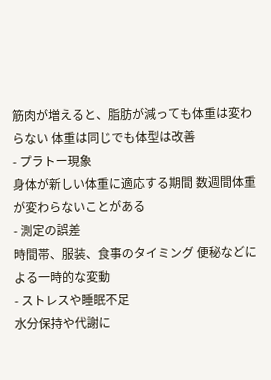筋肉が増えると、脂肪が減っても体重は変わらない 体重は同じでも体型は改善
- プラトー現象
身体が新しい体重に適応する期間 数週間体重が変わらないことがある
- 測定の誤差
時間帯、服装、食事のタイミング 便秘などによる一時的な変動
- ストレスや睡眠不足
水分保持や代謝に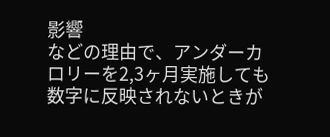影響
などの理由で、アンダーカロリーを2,3ヶ月実施しても数字に反映されないときが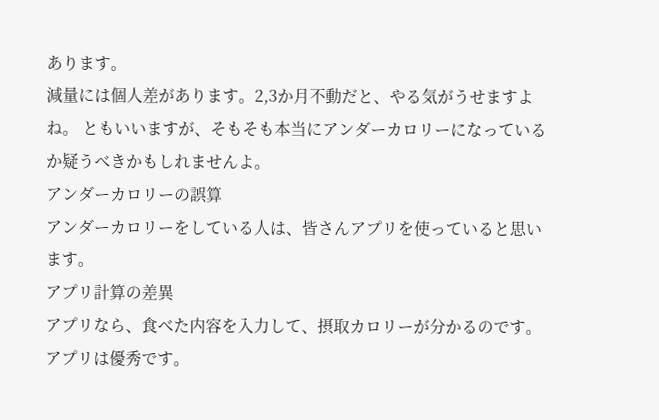あります。
減量には個人差があります。2,3か月不動だと、やる気がうせますよね。 ともいいますが、そもそも本当にアンダーカロリーになっているか疑うべきかもしれませんよ。
アンダーカロリーの誤算
アンダーカロリーをしている人は、皆さんアプリを使っていると思います。
アプリ計算の差異
アプリなら、食べた内容を入力して、摂取カロリーが分かるのです。
アプリは優秀です。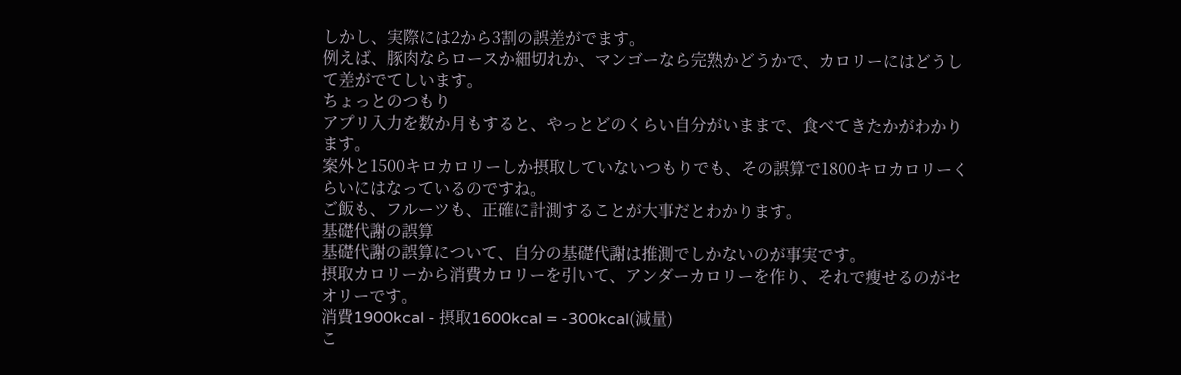しかし、実際には2から3割の誤差がでます。
例えば、豚肉ならロースか細切れか、マンゴーなら完熟かどうかで、カロリーにはどうして差がでてしいます。
ちょっとのつもり
アプリ入力を数か月もすると、やっとどのくらい自分がいままで、食べてきたかがわかります。
案外と1500キロカロリーしか摂取していないつもりでも、その誤算で1800キロカロリーくらいにはなっているのですね。
ご飯も、フルーツも、正確に計測することが大事だとわかります。
基礎代謝の誤算
基礎代謝の誤算について、自分の基礎代謝は推測でしかないのが事実です。
摂取カロリーから消費カロリーを引いて、アンダーカロリーを作り、それで瘦せるのがセオリーです。
消費1900kcal - 摂取1600kcal = -300kcal(減量)
こ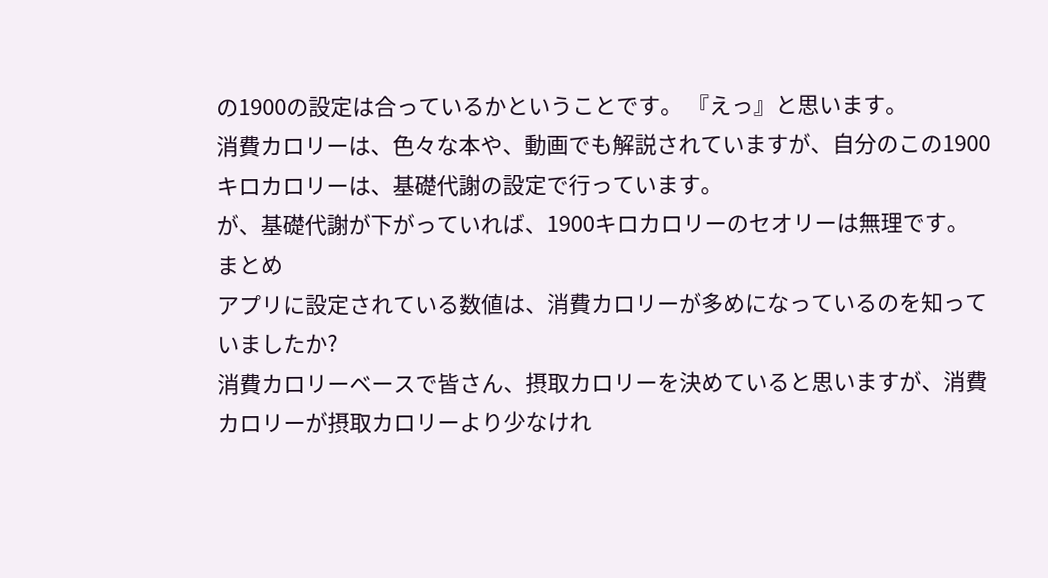の1900の設定は合っているかということです。 『えっ』と思います。
消費カロリーは、色々な本や、動画でも解説されていますが、自分のこの1900キロカロリーは、基礎代謝の設定で行っています。
が、基礎代謝が下がっていれば、1900キロカロリーのセオリーは無理です。
まとめ
アプリに設定されている数値は、消費カロリーが多めになっているのを知っていましたか?
消費カロリーベースで皆さん、摂取カロリーを決めていると思いますが、消費カロリーが摂取カロリーより少なけれ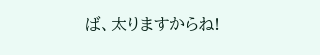ば、太りますからね!